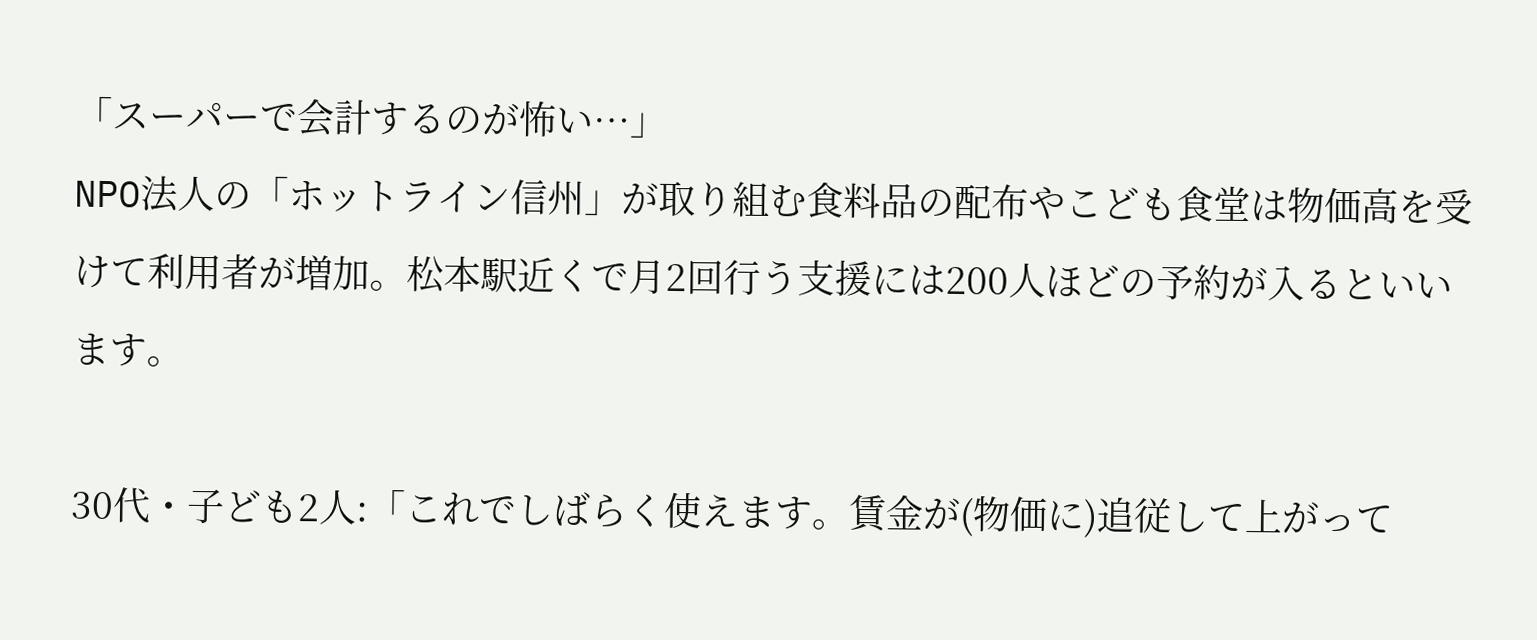「スーパーで会計するのが怖い…」
NPO法人の「ホットライン信州」が取り組む食料品の配布やこども食堂は物価高を受けて利用者が増加。松本駅近くで月2回行う支援には200人ほどの予約が入るといいます。

30代・子ども2人:「これでしばらく使えます。賃金が(物価に)追従して上がって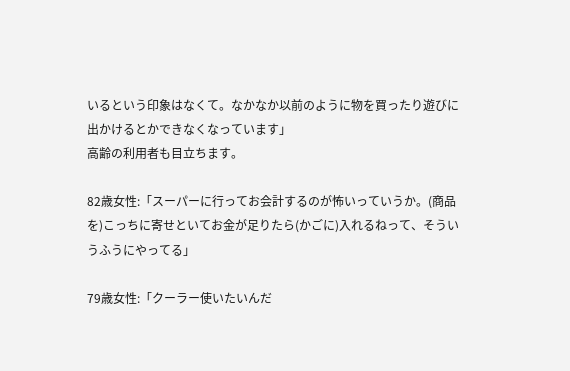いるという印象はなくて。なかなか以前のように物を買ったり遊びに出かけるとかできなくなっています」
高齢の利用者も目立ちます。

82歳女性:「スーパーに行ってお会計するのが怖いっていうか。(商品を)こっちに寄せといてお金が足りたら(かごに)入れるねって、そういうふうにやってる」

79歳女性:「クーラー使いたいんだ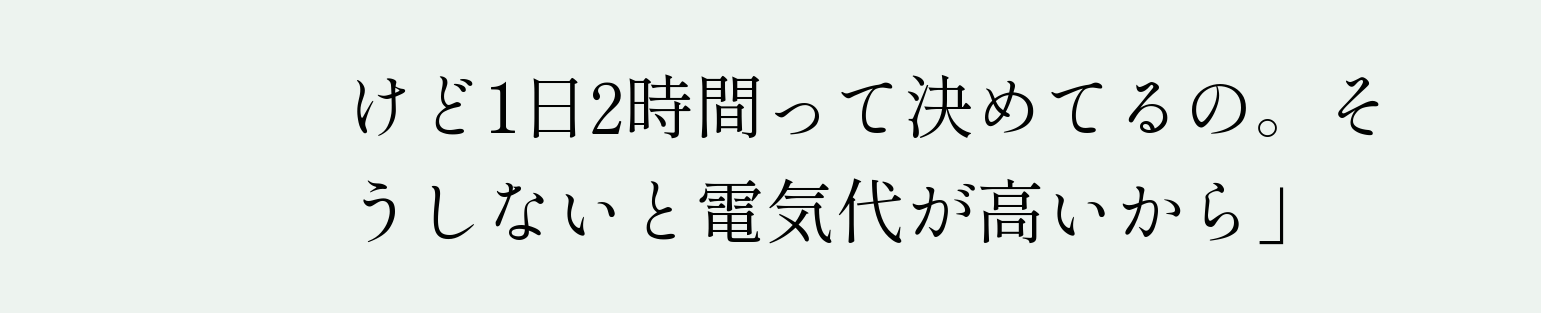けど1日2時間って決めてるの。そうしないと電気代が高いから」